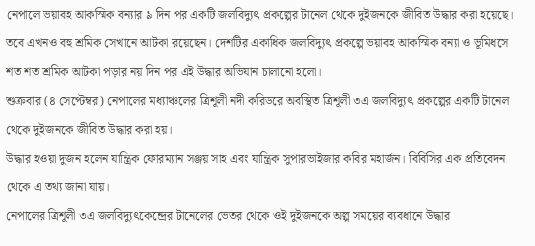নেপালে ভয়াবহ আকস্মিক বন্যার ৯ দিন পর একটি জলবিদ্যুৎ প্রকল্পের টানেল থেকে দুইজনকে জীবিত উদ্ধার করা হয়েছে। তবে এখনও বহু শ্রমিক সেখানে আটকা রয়েছেন। দেশটির একাধিক জলবিদ্যুৎ প্রকল্পে ভয়াবহ আকস্মিক বন্যা ও ভূমিধসে শত শত শ্রমিক আটকা পড়ার নয় দিন পর এই উদ্ধার অভিযান চালানো হলো।
শুক্রবার (৪ সেপ্টেম্বর) নেপালের মধ্যাঞ্চলের ত্রিশূলী নদী করিডরে অবস্থিত ত্রিশূলী ৩এ জলবিদ্যুৎ প্রকল্পের একটি টানেল থেকে দুইজনকে জীবিত উদ্ধার করা হয়।
উদ্ধার হওয়া দুজন হলেন যান্ত্রিক ফোরম্যান সঞ্জয় সাহ এবং যান্ত্রিক সুপারভাইজার কবির মহার্জন। বিবিসির এক প্রতিবেদন থেকে এ তথ্য জানা যায়।
নেপালের ত্রিশূলী ৩এ জলবিদ্যুৎকেন্দ্রের টানেলের ভেতর থেকে ওই দুইজনকে অল্প সময়ের ব্যবধানে উদ্ধার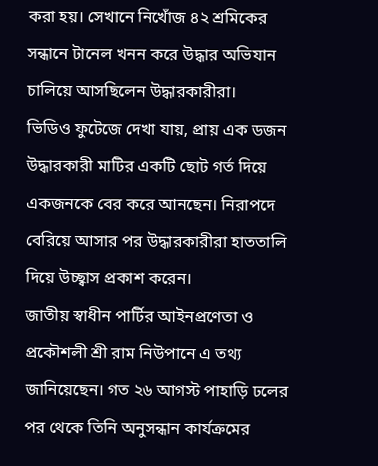করা হয়। সেখানে নিখোঁজ ৪২ শ্রমিকের সন্ধানে টানেল খনন করে উদ্ধার অভিযান চালিয়ে আসছিলেন উদ্ধারকারীরা।
ভিডিও ফুটেজে দেখা যায়, প্রায় এক ডজন উদ্ধারকারী মাটির একটি ছোট গর্ত দিয়ে একজনকে বের করে আনছেন। নিরাপদে বেরিয়ে আসার পর উদ্ধারকারীরা হাততালি দিয়ে উচ্ছ্বাস প্রকাশ করেন।
জাতীয় স্বাধীন পার্টির আইনপ্রণেতা ও প্রকৌশলী শ্রী রাম নিউপানে এ তথ্য জানিয়েছেন। গত ২৬ আগস্ট পাহাড়ি ঢলের পর থেকে তিনি অনুসন্ধান কার্যক্রমের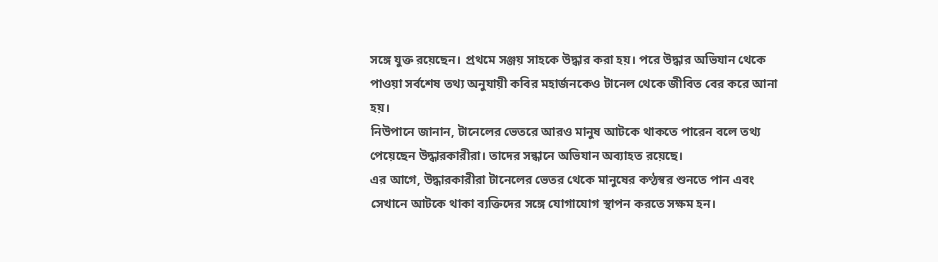সঙ্গে যুক্ত রয়েছেন। প্রথমে সঞ্জয় সাহকে উদ্ধার করা হয়। পরে উদ্ধার অভিযান থেকে পাওয়া সর্বশেষ তথ্য অনুযায়ী কবির মহার্জনকেও টানেল থেকে জীবিত বের করে আনা হয়।
নিউপানে জানান, টানেলের ভেতরে আরও মানুষ আটকে থাকতে পারেন বলে তথ্য পেয়েছেন উদ্ধারকারীরা। তাদের সন্ধানে অভিযান অব্যাহত রয়েছে।
এর আগে, উদ্ধারকারীরা টানেলের ভেতর থেকে মানুষের কণ্ঠস্বর শুনতে পান এবং সেখানে আটকে থাকা ব্যক্তিদের সঙ্গে যোগাযোগ স্থাপন করতে সক্ষম হন।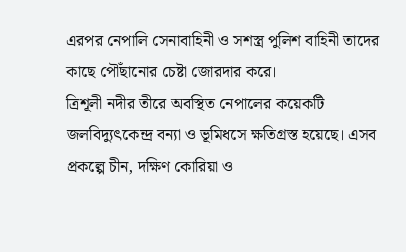এরপর নেপালি সেনাবাহিনী ও সশস্ত্র পুলিশ বাহিনী তাদের কাছে পৌঁছানোর চেষ্টা জোরদার করে।
ত্রিশূলী নদীর তীরে অবস্থিত নেপালের কয়েকটি জলবিদ্যুৎকেন্দ্র বন্যা ও ভূমিধসে ক্ষতিগ্রস্ত হয়েছে। এসব প্রকল্পে চীন, দক্ষিণ কোরিয়া ও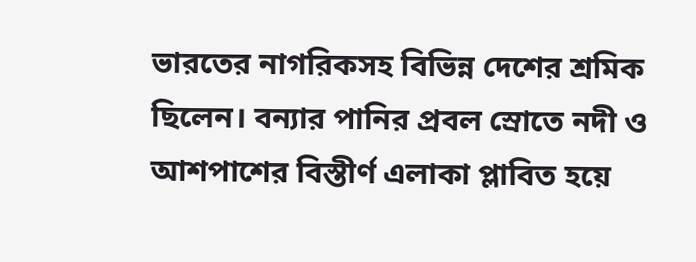ভারতের নাগরিকসহ বিভিন্ন দেশের শ্রমিক ছিলেন। বন্যার পানির প্রবল স্রোতে নদী ও আশপাশের বিস্তীর্ণ এলাকা প্লাবিত হয়ে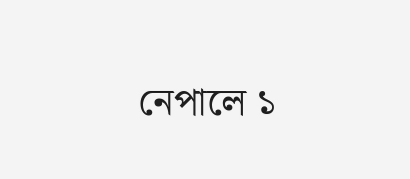নেপালে ১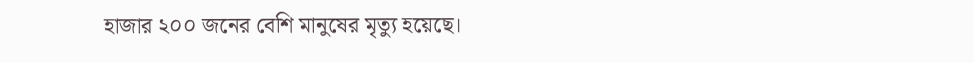হাজার ২০০ জনের বেশি মানুষের মৃত্যু হয়েছে।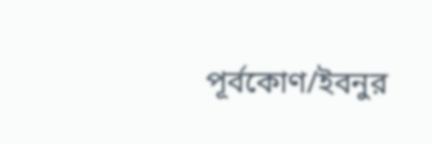পূর্বকোণ/ইবনুর